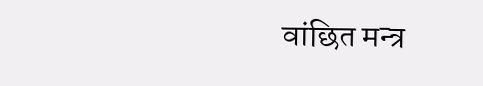वांछित मन्त्र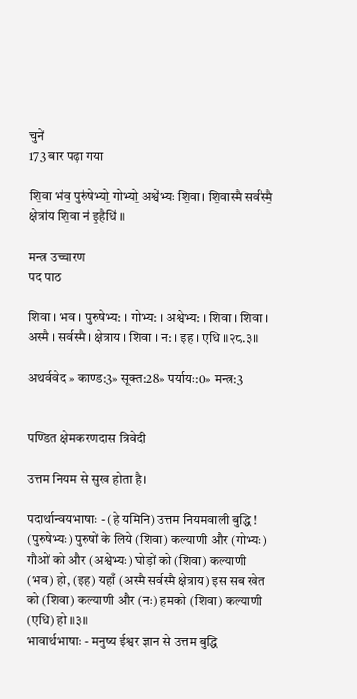चुनें
173 बार पढ़ा गया

शि॒वा भ॑व॒ पुरु॑षेभ्यो॒ गोभ्यो॒ अश्वे॑भ्यः शि॒वा। शि॒वास्मै सर्व॑स्मै॒ क्षेत्रा॑य शि॒वा न॑ इ॒हैधि॑ ॥

मन्त्र उच्चारण
पद पाठ

शिवा । भव । पुरुषेभ्य: । गोभ्य: । अश्वेभ्य: । शिवा । शिवा । अस्मै । सर्वस्मै । क्षेत्राय । शिवा । न: । इह । एधि ॥२८.३॥

अथर्ववेद » काण्ड:3» सूक्त:28» पर्यायः:0» मन्त्र:3


पण्डित क्षेमकरणदास त्रिवेदी

उत्तम नियम से सुख होता है।

पदार्थान्वयभाषाः - (हे यमिनि) उत्तम नियमवाली बुद्धि ! (पुरुषेभ्यः) पुरुषों के लिये (शिवा) कल्याणी और (गोभ्यः) गौओं को और (अश्वेभ्यः) घोड़ों को (शिवा) कल्याणी (भव) हो, (इह) यहाँ (अस्मै सर्वस्मै क्षेत्राय) इस सब खेत को (शिवा) कल्याणी और (नः) हमको (शिवा) कल्याणी (एधि) हो ॥३॥
भावार्थभाषाः - मनुष्य ईश्वर ज्ञान से उत्तम बुद्धि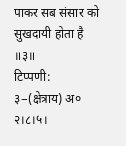पाकर सब संसार को सुखदायी होता है ॥३॥
टिप्पणी: ३−(क्षेत्राय) अ० २।८।५।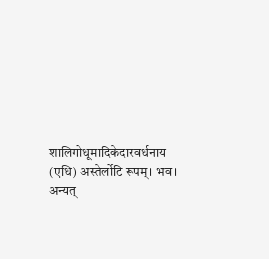शालिगोधूमादिकेदारवर्धनाय (एधि) अस्तेर्लोटि रूपम्। भव। अन्यत्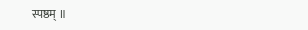स्पष्ठम् ॥